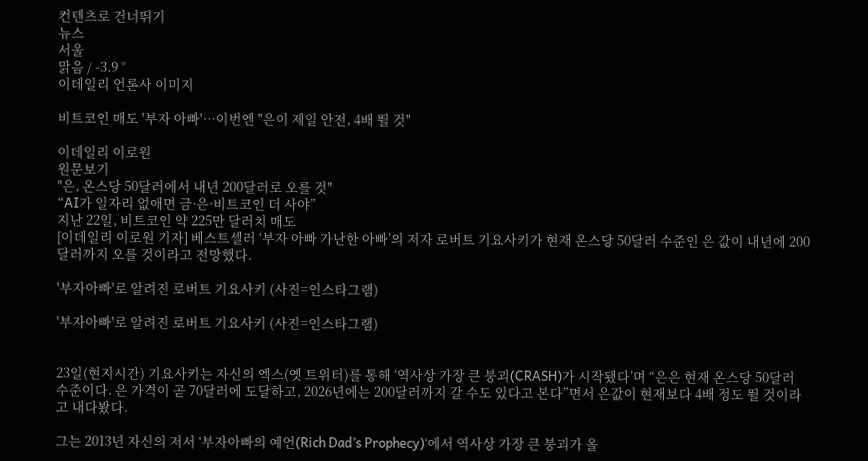컨텐츠로 건너뛰기
뉴스
서울
맑음 / -3.9 °
이데일리 언론사 이미지

비트코인 매도 '부자 아빠'…이번엔 "은이 제일 안전, 4배 뛸 것"

이데일리 이로원
원문보기
"은, 온스당 50달러에서 내년 200달러로 오를 것"
“AI가 일자리 없애면 금·은·비트코인 더 사야”
지난 22일, 비트코인 약 225만 달러치 매도
[이데일리 이로원 기자] 베스트셀러 ‘부자 아빠 가난한 아빠’의 저자 로버트 기요사키가 현재 온스당 50달러 수준인 은 값이 내년에 200달러까지 오를 것이라고 전망했다.

'부자아빠'로 알려진 로버트 기요사키 (사진=인스타그램)

'부자아빠'로 알려진 로버트 기요사키 (사진=인스타그램)


23일(현지시간) 기요사키는 자신의 엑스(옛 트위터)를 통해 ‘역사상 가장 큰 붕괴(CRASH)가 시작됐다’며 “은은 현재 온스당 50달러 수준이다. 은 가격이 곧 70달러에 도달하고, 2026년에는 200달러까지 갈 수도 있다고 본다”면서 은값이 현재보다 4배 정도 뛸 것이라고 내다봤다.

그는 2013년 자신의 저서 ‘부자아빠의 예언(Rich Dad’s Prophecy)‘에서 역사상 가장 큰 붕괴가 올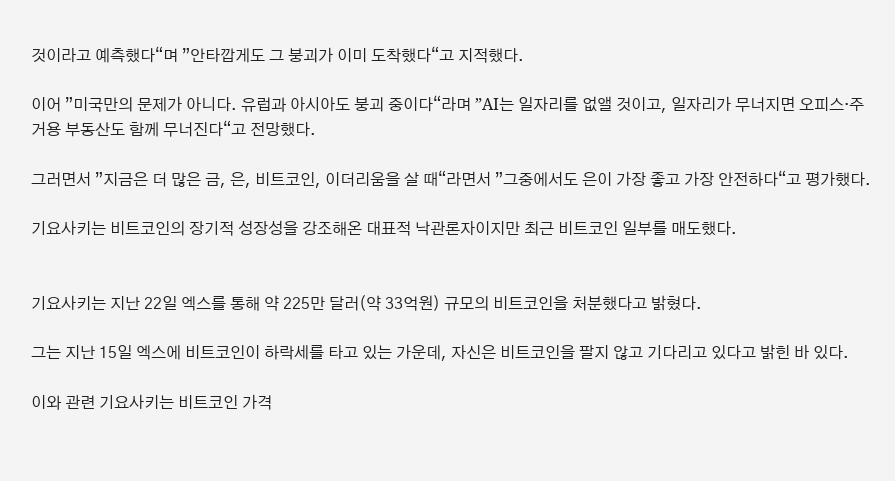것이라고 예측했다“며 ”안타깝게도 그 붕괴가 이미 도착했다“고 지적했다.

이어 ”미국만의 문제가 아니다. 유럽과 아시아도 붕괴 중이다“라며 ”AI는 일자리를 없앨 것이고, 일자리가 무너지면 오피스·주거용 부동산도 함께 무너진다“고 전망했다.

그러면서 ”지금은 더 많은 금, 은, 비트코인, 이더리움을 살 때“라면서 ”그중에서도 은이 가장 좋고 가장 안전하다“고 평가했다.

기요사키는 비트코인의 장기적 성장성을 강조해온 대표적 낙관론자이지만 최근 비트코인 일부를 매도했다.


기요사키는 지난 22일 엑스를 통해 약 225만 달러(약 33억원) 규모의 비트코인을 처분했다고 밝혔다.

그는 지난 15일 엑스에 비트코인이 하락세를 타고 있는 가운데, 자신은 비트코인을 팔지 않고 기다리고 있다고 밝힌 바 있다.

이와 관련 기요사키는 비트코인 가격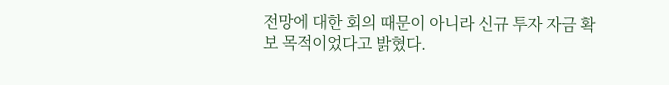전망에 대한 회의 때문이 아니라 신규 투자 자금 확보 목적이었다고 밝혔다.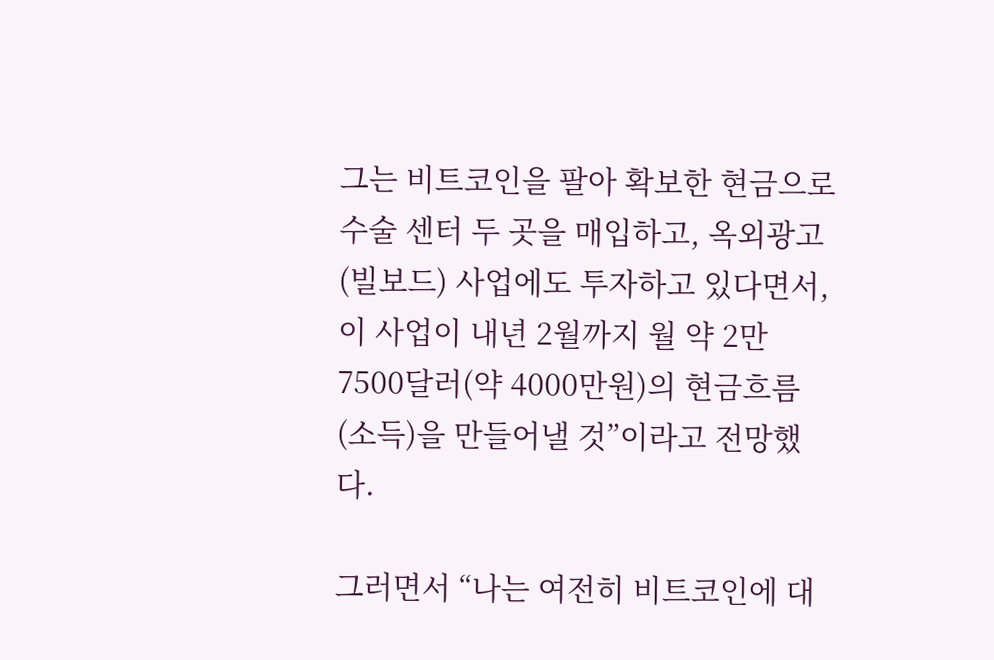그는 비트코인을 팔아 확보한 현금으로 수술 센터 두 곳을 매입하고, 옥외광고(빌보드) 사업에도 투자하고 있다면서, 이 사업이 내년 2월까지 월 약 2만7500달러(약 4000만원)의 현금흐름(소득)을 만들어낼 것”이라고 전망했다.

그러면서 “나는 여전히 비트코인에 대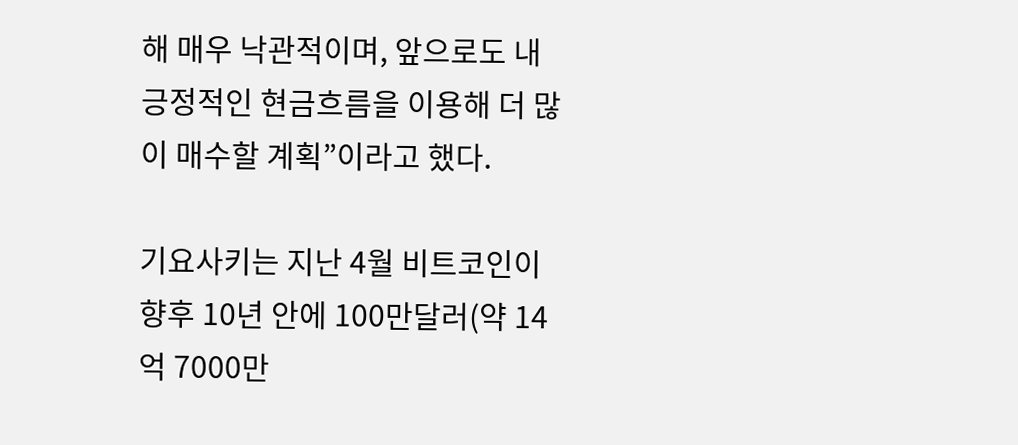해 매우 낙관적이며, 앞으로도 내 긍정적인 현금흐름을 이용해 더 많이 매수할 계획”이라고 했다.

기요사키는 지난 4월 비트코인이 향후 10년 안에 100만달러(약 14억 7000만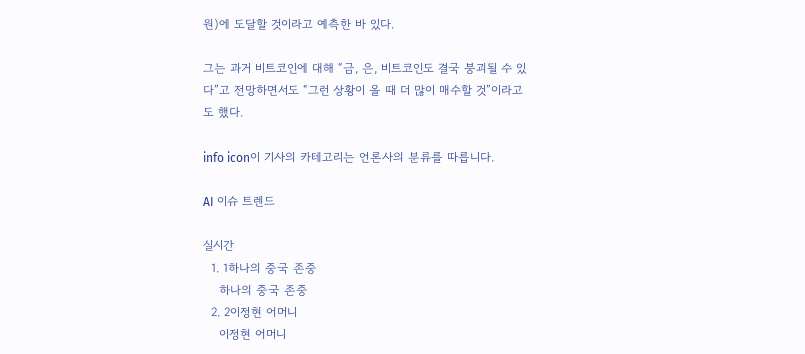원)에 도달할 것이라고 예측한 바 있다.

그는 과거 비트코인에 대해 “금, 은, 비트코인도 결국 붕괴될 수 있다”고 전망하면서도 “그런 상황이 올 때 더 많이 매수할 것”이라고도 했다.

info icon이 기사의 카테고리는 언론사의 분류를 따릅니다.

AI 이슈 트렌드

실시간
  1. 1하나의 중국 존중
    하나의 중국 존중
  2. 2이정현 어머니
    이정현 어머니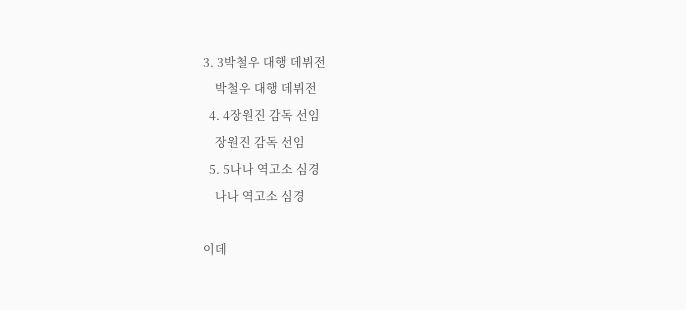3. 3박철우 대행 데뷔전
    박철우 대행 데뷔전
  4. 4장원진 감독 선임
    장원진 감독 선임
  5. 5나나 역고소 심경
    나나 역고소 심경

이데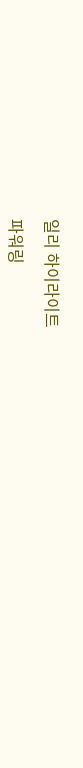일리 하이라이트

파워링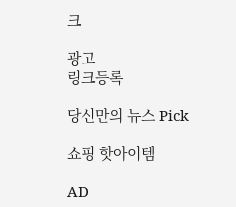크

광고
링크등록

당신만의 뉴스 Pick

쇼핑 핫아이템

AD